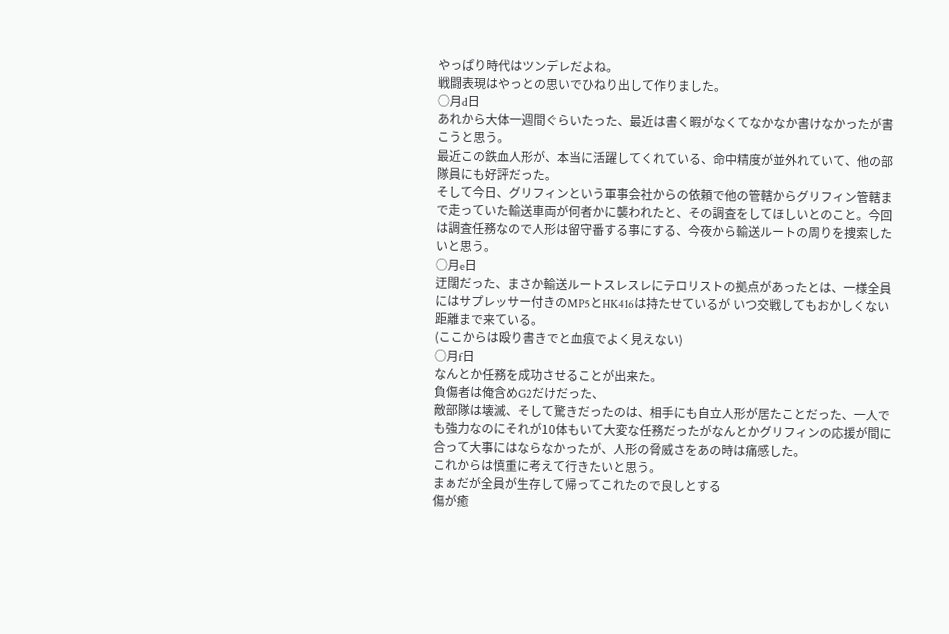やっぱり時代はツンデレだよね。
戦闘表現はやっとの思いでひねり出して作りました。
○月d日
あれから大体一週間ぐらいたった、最近は書く暇がなくてなかなか書けなかったが書こうと思う。
最近この鉄血人形が、本当に活躍してくれている、命中精度が並外れていて、他の部隊員にも好評だった。
そして今日、グリフィンという軍事会社からの依頼で他の管轄からグリフィン管轄まで走っていた輸送車両が何者かに襲われたと、その調査をしてほしいとのこと。今回は調査任務なので人形は留守番する事にする、今夜から輸送ルートの周りを捜索したいと思う。
○月e日
迂闊だった、まさか輸送ルートスレスレにテロリストの拠点があったとは、一様全員にはサプレッサー付きのMP5とHK416は持たせているが いつ交戦してもおかしくない距離まで来ている。
(ここからは殴り書きでと血痕でよく見えない)
○月f日
なんとか任務を成功させることが出来た。
負傷者は俺含めG2だけだった、
敵部隊は壊滅、そして驚きだったのは、相手にも自立人形が居たことだった、一人でも強力なのにそれが10体もいて大変な任務だったがなんとかグリフィンの応援が間に合って大事にはならなかったが、人形の脅威さをあの時は痛感した。
これからは慎重に考えて行きたいと思う。
まぁだが全員が生存して帰ってこれたので良しとする
傷が癒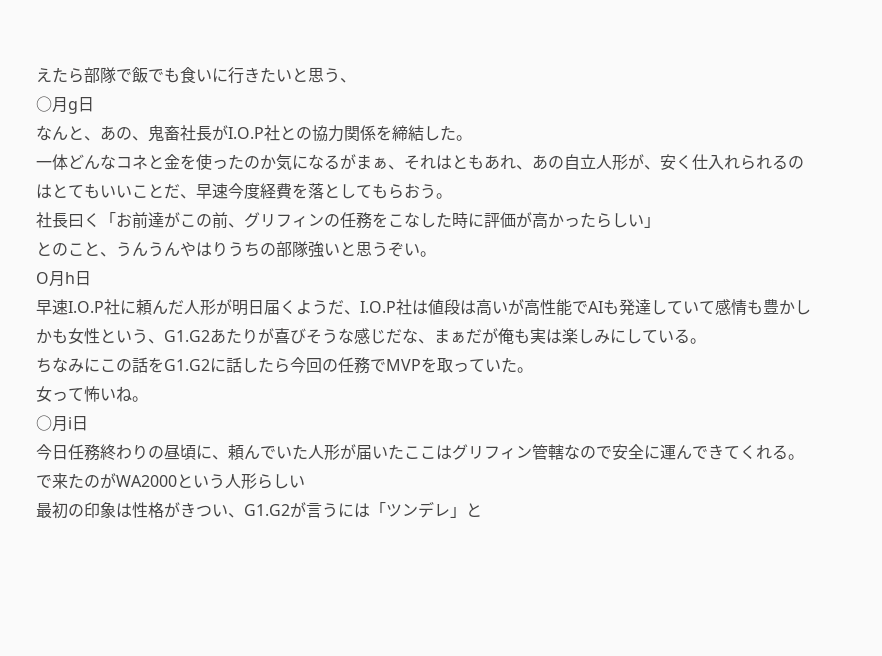えたら部隊で飯でも食いに行きたいと思う、
○月g日
なんと、あの、鬼畜社長がI.O.P社との協力関係を締結した。
一体どんなコネと金を使ったのか気になるがまぁ、それはともあれ、あの自立人形が、安く仕入れられるのはとてもいいことだ、早速今度経費を落としてもらおう。
社長曰く「お前達がこの前、グリフィンの任務をこなした時に評価が高かったらしい」
とのこと、うんうんやはりうちの部隊強いと思うぞい。
O月h日
早速I.O.P社に頼んだ人形が明日届くようだ、I.O.P社は値段は高いが高性能でAIも発達していて感情も豊かしかも女性という、G1.G2あたりが喜びそうな感じだな、まぁだが俺も実は楽しみにしている。
ちなみにこの話をG1.G2に話したら今回の任務でMVPを取っていた。
女って怖いね。
○月i日
今日任務終わりの昼頃に、頼んでいた人形が届いたここはグリフィン管轄なので安全に運んできてくれる。
で来たのがWA2000という人形らしい
最初の印象は性格がきつい、G1.G2が言うには「ツンデレ」と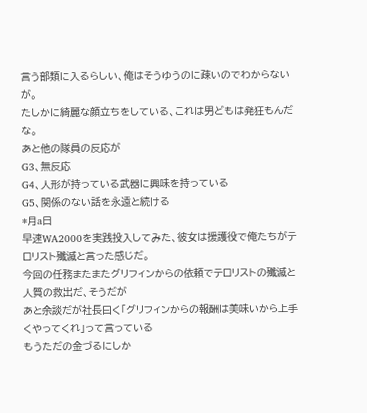言う部類に入るらしい、俺はそうゆうのに疎いのでわからないが。
たしかに綺麗な顔立ちをしている、これは男どもは発狂もんだな。
あと他の隊員の反応が
G3、無反応
G4、人形が持っている武器に興味を持っている
G5、関係のない話を永遠と続ける
*月a日
早速WA2000を実践投入してみた、彼女は援護役で俺たちがテロリスト殲滅と言った感じだ。
今回の任務またまたグリフィンからの依頼でテロリストの殲滅と人質の救出だ、そうだが
あと余談だが社長曰く「グリフィンからの報酬は美味いから上手くやってくれ」って言っている
もうただの金づるにしか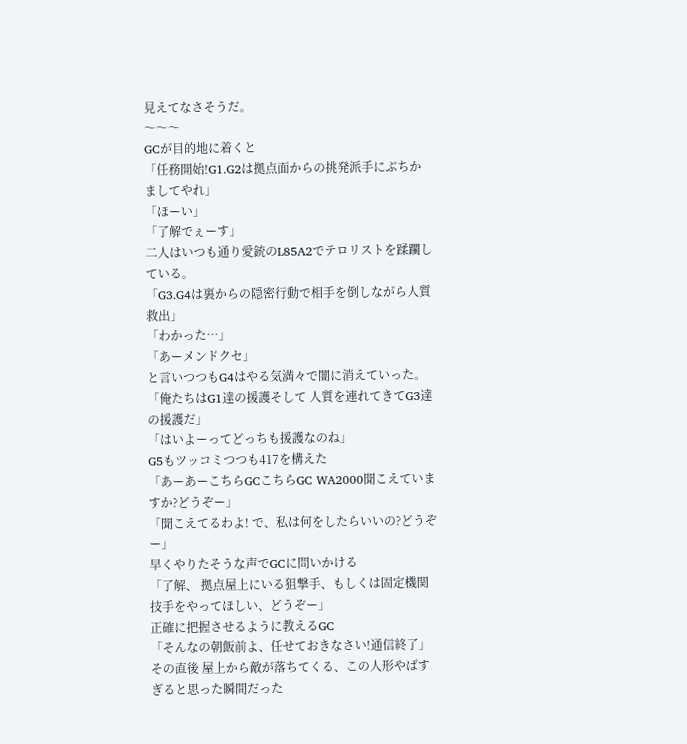見えてなさそうだ。
〜〜〜
GCが目的地に着くと
「任務開始!G1.G2は拠点面からの挑発派手にぶちかましてやれ」
「ほーい」
「了解でぇーす」
二人はいつも通り愛銃のL85A2でテロリストを蹂躙している。
「G3.G4は裏からの隠密行動で相手を倒しながら人質救出」
「わかった…」
「あーメンドクセ」
と言いつつもG4はやる気満々で闇に消えていった。
「俺たちはG1達の援護そして 人質を連れてきてG3達の援護だ」
「はいよーってどっちも援護なのね」
G5もツッコミつつも417を構えた
「あーあーこちらGCこちらGC WA2000聞こえていますか?どうぞー」
「聞こえてるわよ! で、私は何をしたらいいの?どうぞー」
早くやりたそうな声でGCに問いかける
「了解、 拠点屋上にいる狙撃手、もしくは固定機関技手をやってほしい、どうぞー」
正確に把握させるように教えるGC
「そんなの朝飯前よ、任せておきなさい!通信終了」
その直後 屋上から敵が落ちてくる、この人形やばすぎると思った瞬間だった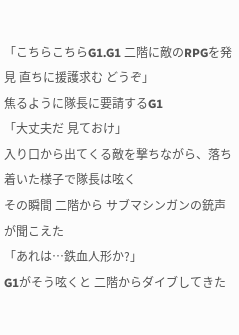「こちらこちらG1.G1 二階に敵のRPGを発見 直ちに援護求む どうぞ」
焦るように隊長に要請するG1
「大丈夫だ 見ておけ」
入り口から出てくる敵を撃ちながら、落ち着いた様子で隊長は呟く
その瞬間 二階から サブマシンガンの銃声が聞こえた
「あれは…鉄血人形か?」
G1がそう呟くと 二階からダイブしてきた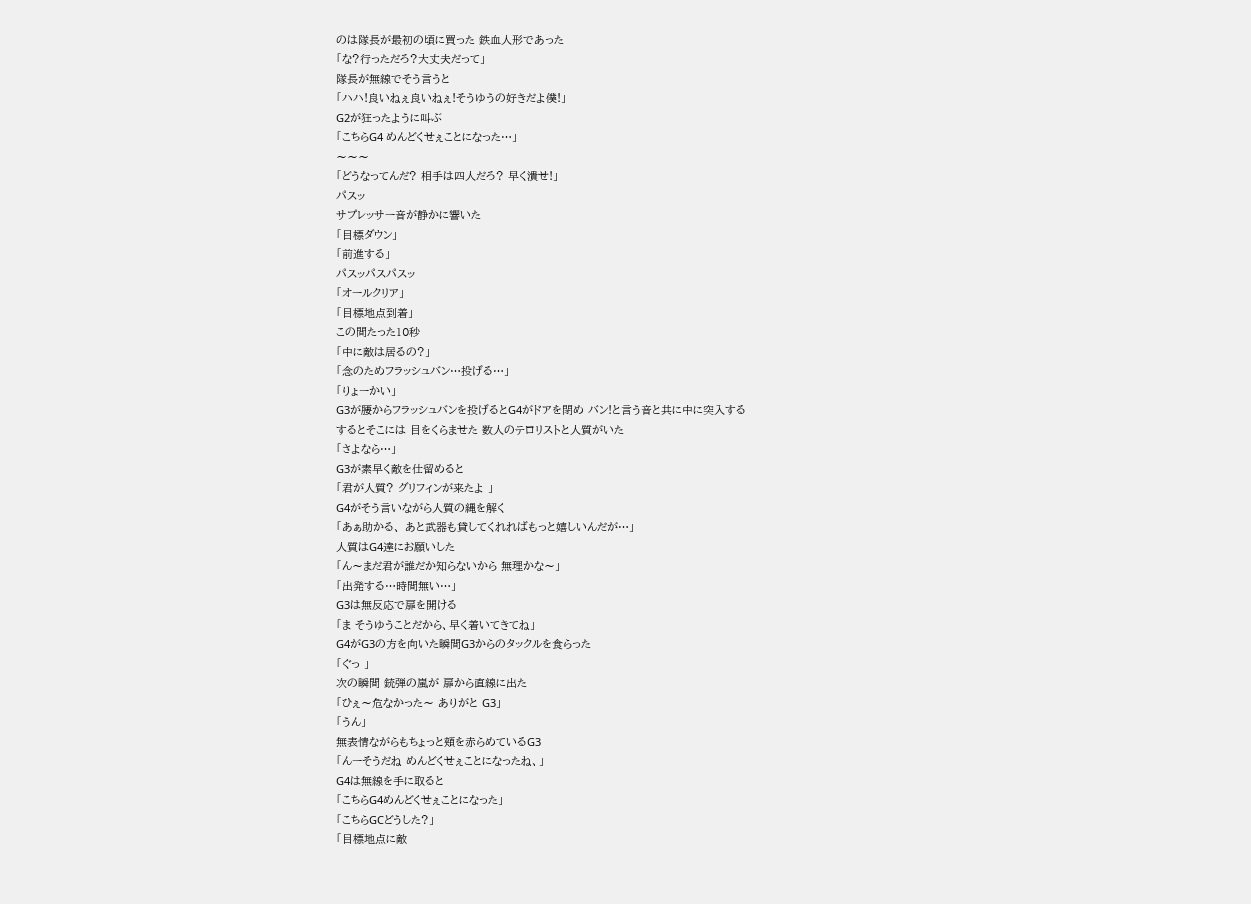のは隊長が最初の頃に買った 鉄血人形であった
「な?行っただろ?大丈夫だって」
隊長が無線でそう言うと
「ハハ!良いねぇ良いねぇ!そうゆうの好きだよ僕!」
G2が狂ったように叫ぶ
「こちらG4 めんどくせぇことになった…」
〜〜〜
「どうなってんだ? 相手は四人だろ? 早く潰せ!」
パスッ
サプレッサー音が静かに響いた
「目標ダウン」
「前進する」
パスッパスパスッ
「オールクリア」
「目標地点到着」
この間たった10秒
「中に敵は居るの?」
「念のためフラッシュバン…投げる…」
「りょーかい」
G3が腰からフラッシュバンを投げるとG4がドアを閉め バン!と言う音と共に中に突入する
するとそこには 目をくらませた 数人のテロリストと人質がいた
「さよなら…」
G3が素早く敵を仕留めると
「君が人質? グリフィンが来たよ 」
G4がそう言いながら人質の縄を解く
「あぁ助かる、 あと武器も貸してくれればもっと嬉しいんだが…」
人質はG4達にお願いした
「ん〜まだ君が誰だか知らないから 無理かな〜」
「出発する…時間無い…」
G3は無反応で扉を開ける
「ま そうゆうことだから、早く着いてきてね」
G4がG3の方を向いた瞬間G3からのタックルを食らった
「ぐっ 」
次の瞬間 銃弾の嵐が 扉から直線に出た
「ひぇ〜危なかった〜 ありがと G3」
「うん」
無表情ながらもちょっと頬を赤らめているG3
「んーそうだね めんどくせぇことになったね、」
G4は無線を手に取ると
「こちらG4めんどくせぇことになった」
「こちらGCどうした?」
「目標地点に敵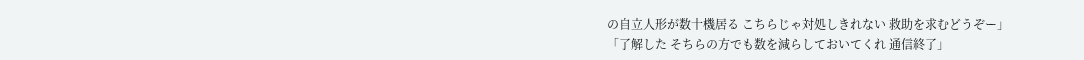の自立人形が数十機居る こちらじゃ対処しきれない 救助を求むどうぞー」
「了解した そちらの方でも数を減らしておいてくれ 通信終了」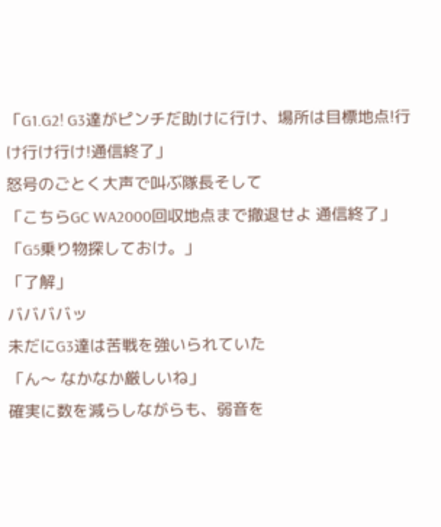「G1.G2! G3達がピンチだ助けに行け、場所は目標地点!行け行け行け!通信終了」
怒号のごとく大声で叫ぶ隊長そして
「こちらGC WA2000回収地点まで撤退せよ 通信終了」
「G5乗り物探しておけ。」
「了解」
ババババッ
未だにG3達は苦戦を強いられていた
「ん〜 なかなか厳しいね」
確実に数を減らしながらも、弱音を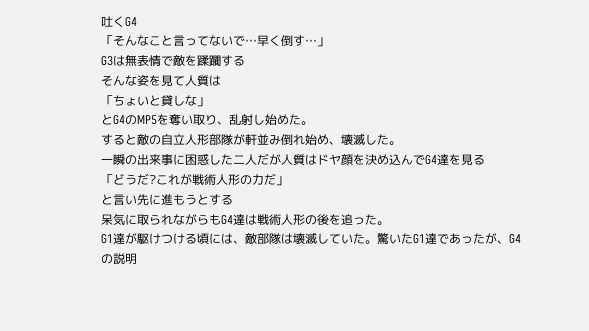吐くG4
「そんなこと言ってないで…早く倒す…」
G3は無表情で敵を蹂躙する
そんな姿を見て人質は
「ちょいと貸しな」
とG4のMP5を奪い取り、乱射し始めた。
すると敵の自立人形部隊が軒並み倒れ始め、壊滅した。
一瞬の出来事に困惑した二人だが人質はドヤ顔を決め込んでG4達を見る
「どうだ?これが戦術人形の力だ」
と言い先に進もうとする
呆気に取られながらもG4達は戦術人形の後を追った。
G1達が駆けつける頃には、敵部隊は壊滅していた。驚いたG1達であったが、G4の説明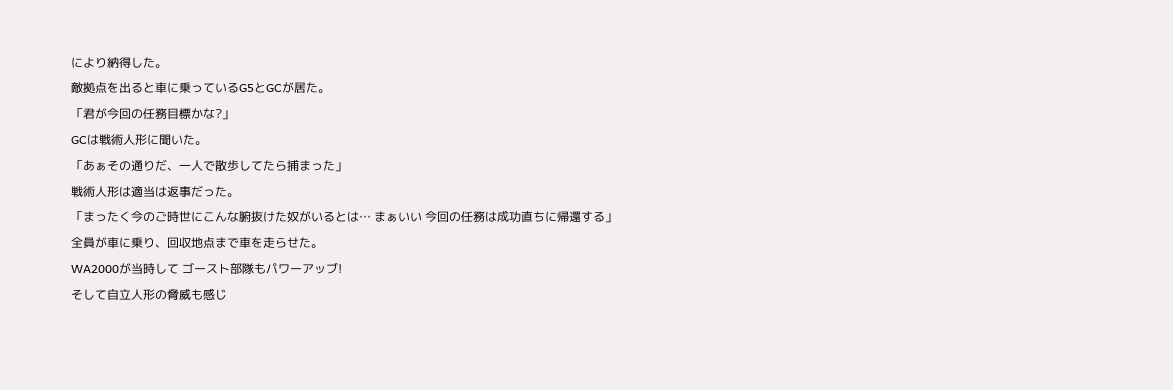により納得した。
敵拠点を出ると車に乗っているG5とGCが居た。
「君が今回の任務目標かな?」
GCは戦術人形に聞いた。
「あぁその通りだ、一人で散歩してたら捕まった」
戦術人形は適当は返事だった。
「まったく今のご時世にこんな腑抜けた奴がいるとは… まぁいい 今回の任務は成功直ちに帰還する」
全員が車に乗り、回収地点まで車を走らせた。
WA2000が当時して ゴースト部隊もパワーアッブ!
そして自立人形の脅威も感じ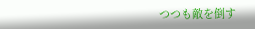つつも敵を倒す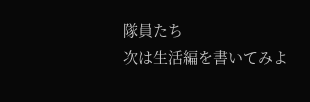隊員たち
次は生活編を書いてみよ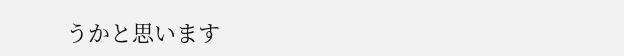うかと思います